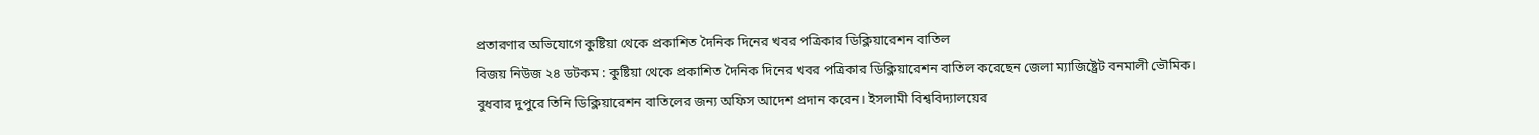প্রতারণার অভিযোগে কুষ্টিয়া থেকে প্রকাশিত দৈনিক দিনের খবর পত্রিকার ডিক্লিয়ারেশন বাতিল
বিজয় নিউজ ২৪ ডটকম : কুষ্টিয়া থেকে প্রকাশিত দৈনিক দিনের খবর পত্রিকার ডিক্লিয়ারেশন বাতিল করেছেন জেলা ম্যাজিষ্ট্রেট বনমালী ভৌমিক। বুধবার দুপুরে তিনি ডিক্লিয়ারেশন বাতিলের জন্য অফিস আদেশ প্রদান করেন। ইসলামী বিশ্ববিদ্যালয়ের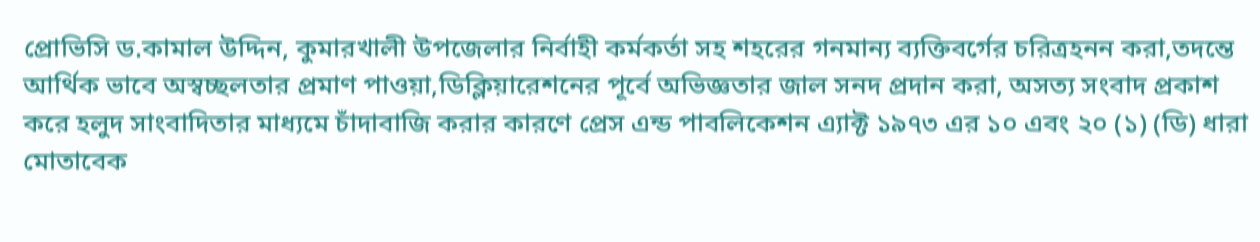প্রোভিসি ড.কামাল উদ্দিন, কুমারখালী উপজেলার নির্বাহী কর্মকর্তা সহ শহরের গনমান্য ব্যক্তিবর্গের চরিত্রহনন করা,তদন্তে আর্থিক ভাবে অস্বচ্ছলতার প্রমাণ পাওয়া,ডিক্লিয়ারেশনের পূর্বে অভিজ্ঞতার জাল সনদ প্রদান করা, অসত্য সংবাদ প্রকাশ করে হলুদ সাংবাদিতার মাধ্যমে চাঁদাবাজি করার কারণে প্রেস এন্ড পাবলিকেশন এ্যাক্ট ১৯৭৩ এর ১০ এবং ২০ (১) (ডি) ধারা মোতাবেক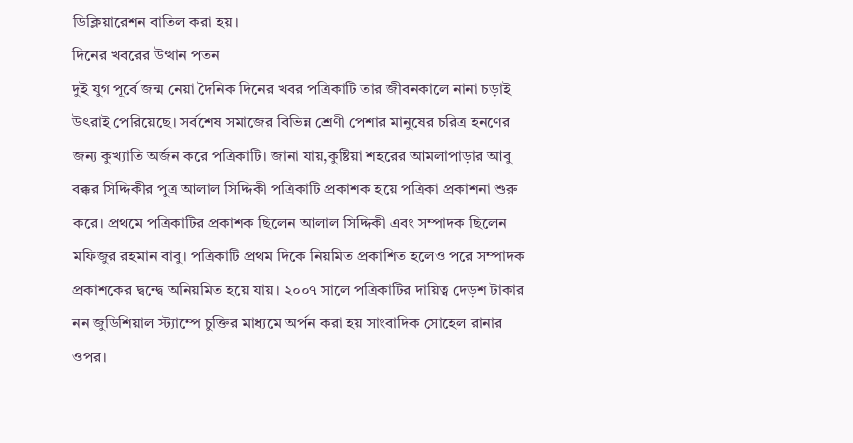ডিক্লিয়ারেশন বাতিল করা হয়।
দিনের খবরের উত্থান পতন
দুই যুগ পূর্বে জন্ম নেয়া দৈনিক দিনের খবর পত্রিকাটি তার জীবনকালে নানা চড়াই উৎরাই পেরিয়েছে। সর্বশেষ সমাজের বিভিন্ন শ্রেণী পেশার মানুষের চরিত্র হনণের জন্য কুখ্যাতি অর্জন করে পত্রিকাটি। জানা যায়,কুষ্টিয়া শহরের আমলাপাড়ার আবু বক্কর সিদ্দিকীর পুত্র আলাল সিদ্দিকী পত্রিকাটি প্রকাশক হয়ে পত্রিকা প্রকাশনা শুরু করে। প্রথমে পত্রিকাটির প্রকাশক ছিলেন আলাল সিদ্দিকী এবং সম্পাদক ছিলেন মফিজুর রহমান বাবু। পত্রিকাটি প্রথম দিকে নিয়মিত প্রকাশিত হলেও পরে সম্পাদক প্রকাশকের দ্বন্দ্বে অনিয়মিত হয়ে যায়। ২০০৭ সালে পত্রিকাটির দায়িত্ব দেড়শ টাকার নন জুডিশিয়াল স্ট্যাম্পে চুক্তির মাধ্যমে অর্পন করা হয় সাংবাদিক সোহেল রানার ওপর।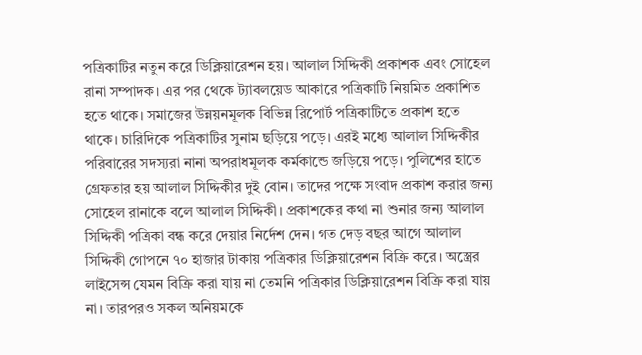পত্রিকাটির নতুন করে ডিক্লিয়ারেশন হয়। আলাল সিদ্দিকী প্রকাশক এবং সোহেল রানা সম্পাদক। এর পর থেকে ট্যাবলয়েড আকারে পত্রিকাটি নিয়মিত প্রকাশিত হতে থাকে। সমাজের উন্নয়নমূলক বিভিন্ন রিপোর্ট পত্রিকাটিতে প্রকাশ হতে থাকে। চারিদিকে পত্রিকাটির সুনাম ছড়িয়ে পড়ে। এরই মধ্যে আলাল সিদ্দিকীর পরিবারের সদস্যরা নানা অপরাধমূলক কর্মকান্ডে জড়িয়ে পড়ে। পুলিশের হাতে গ্রেফতার হয় আলাল সিদ্দিকীর দুই বোন। তাদের পক্ষে সংবাদ প্রকাশ করার জন্য সোহেল রানাকে বলে আলাল সিদ্দিকী। প্রকাশকের কথা না শুনার জন্য আলাল সিদ্দিকী পত্রিকা বন্ধ করে দেয়ার নির্দেশ দেন। গত দেড় বছর আগে আলাল সিদ্দিকী গোপনে ৭০ হাজার টাকায় পত্রিকার ডিক্লিয়ারেশন বিক্রি করে। অস্ত্রের লাইসেন্স যেমন বিক্রি করা যায় না তেমনি পত্রিকার ডিক্লিয়ারেশন বিক্রি করা যায় না। তারপরও সকল অনিয়মকে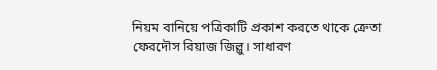নিয়ম বানিয়ে পত্রিকাটি প্রকাশ করতে থাকে ক্রেতা ফেরদৌস রিয়াজ জিল্লু। সাধারণ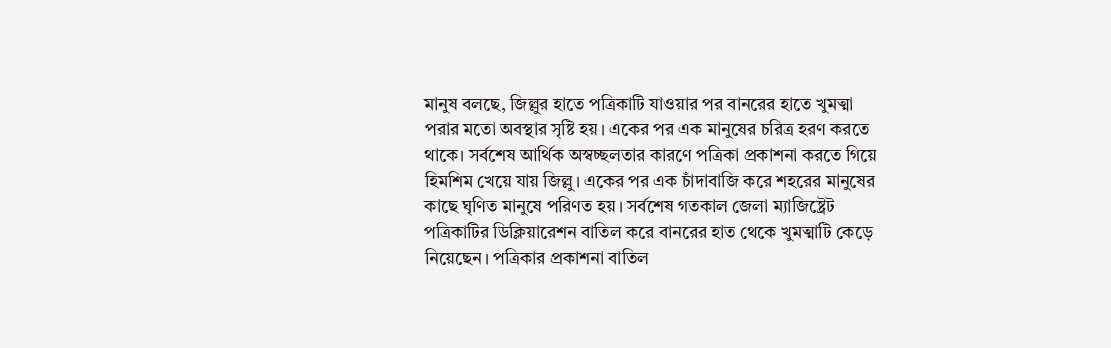মানুষ বলছে, জিল্লুর হাতে পত্রিকাটি যাওয়ার পর বানরের হাতে খুমত্মা পরার মতো অবস্থার সৃষ্টি হয়। একের পর এক মানুষের চরিত্র হরণ করতে থাকে। সর্বশেষ আর্থিক অস্বচ্ছলতার কারণে পত্রিকা প্রকাশনা করতে গিয়ে হিমশিম খেয়ে যায় জিল্লু। একের পর এক চাঁদাবাজি করে শহরের মানুষের কাছে ঘৃণিত মানুষে পরিণত হয়। সর্বশেষ গতকাল জেলা ম্যাজিষ্ট্রেট পত্রিকাটির ডিক্লিয়ারেশন বাতিল করে বানরের হাত থেকে খুমত্মাটি কেড়ে নিয়েছেন। পত্রিকার প্রকাশনা বাতিল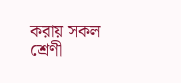করায় সকল শ্রেণী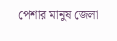পেশার মানুষ জেলা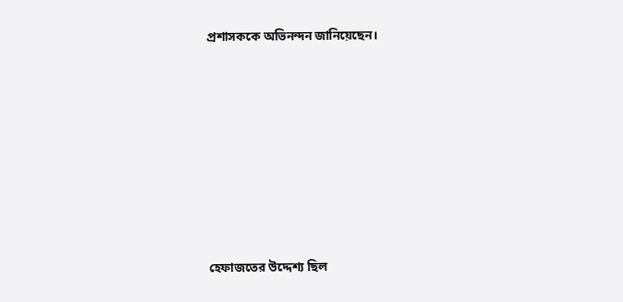প্রশাসককে অভিনন্দন জানিয়েছেন।









হেফাজতের উদ্দেশ্য ছিল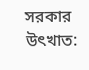সরকার উৎখাত: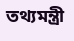তথ্যমন্ত্রী